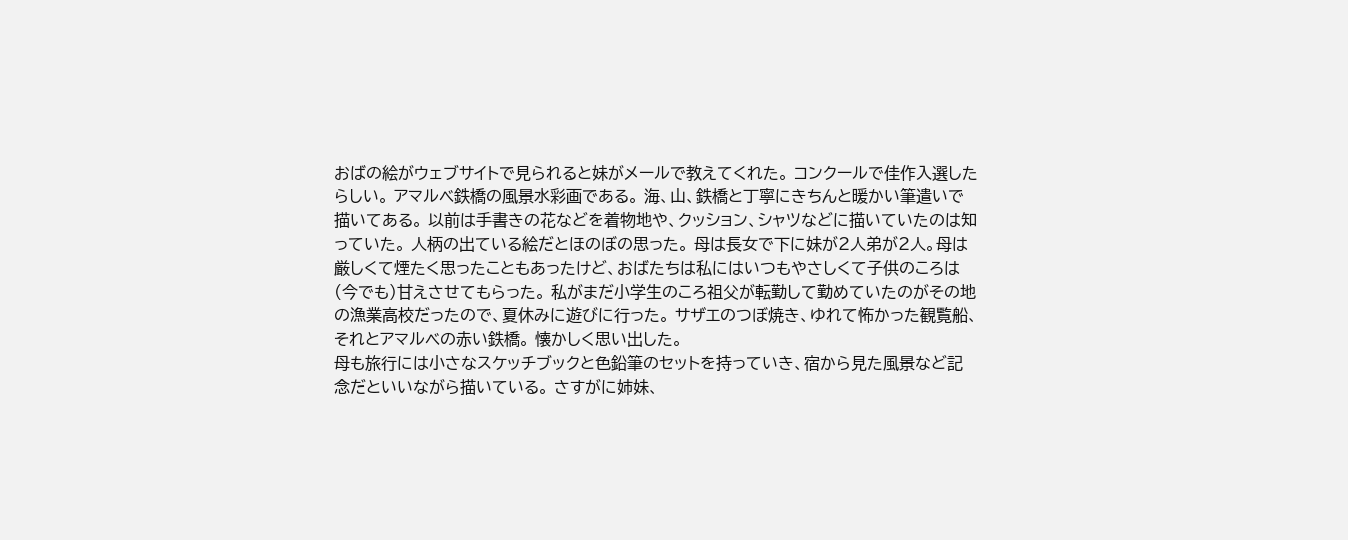おばの絵がウェブサイトで見られると妹がメールで教えてくれた。 コンクールで佳作入選したらしい。 アマルベ鉄橋の風景水彩画である。 海、山、鉄橋と丁寧にきちんと暖かい筆遣いで描いてある。 以前は手書きの花などを着物地や、クッション、シャツなどに描いていたのは知っていた。 人柄の出ている絵だとほのぼの思った。 母は長女で下に妹が2人弟が2人。母は厳しくて煙たく思ったこともあったけど、おばたちは私にはいつもやさしくて子供のころは(今でも)甘えさせてもらった。 私がまだ小学生のころ祖父が転勤して勤めていたのがその地の漁業高校だったので、夏休みに遊びに行った。 サザエのつぼ焼き、ゆれて怖かった観覧船、それとアマルベの赤い鉄橋。 懐かしく思い出した。
母も旅行には小さなスケッチブックと色鉛筆のセットを持っていき、宿から見た風景など記念だといいながら描いている。 さすがに姉妹、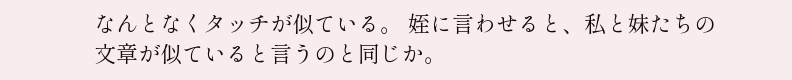なんとなくタッチが似ている。 姪に言わせると、私と妹たちの文章が似ていると言うのと同じか。